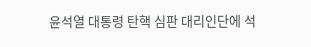윤석열 대통령 탄핵 심판 대리인단에 석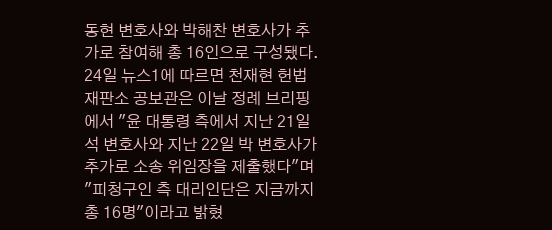동현 변호사와 박해찬 변호사가 추가로 참여해 총 16인으로 구성됐다.
24일 뉴스1에 따르면 천재현 헌법재판소 공보관은 이날 정례 브리핑에서 "윤 대통령 측에서 지난 21일 석 변호사와 지난 22일 박 변호사가 추가로 소송 위임장을 제출했다"며 "피청구인 측 대리인단은 지금까지 총 16명"이라고 밝혔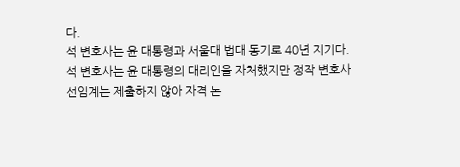다.
석 변호사는 윤 대통령과 서울대 법대 동기로 40년 지기다. 석 변호사는 윤 대통령의 대리인을 자처했지만 정작 변호사 선임계는 제출하지 않아 자격 논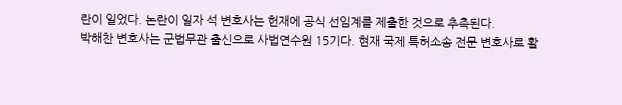란이 일었다. 논란이 일자 석 변호사는 헌재에 공식 선임계를 제출한 것으로 추측된다.
박해찬 변호사는 군법무관 출신으로 사법연수원 15기다. 현재 국제 특허소송 전문 변호사로 활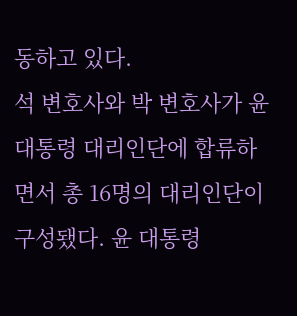동하고 있다.
석 변호사와 박 변호사가 윤 대통령 대리인단에 합류하면서 총 16명의 대리인단이 구성됐다. 윤 대통령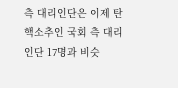측 대리인단은 이제 탄핵소추인 국회 측 대리인단 17명과 비슷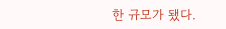한 규모가 됐다.